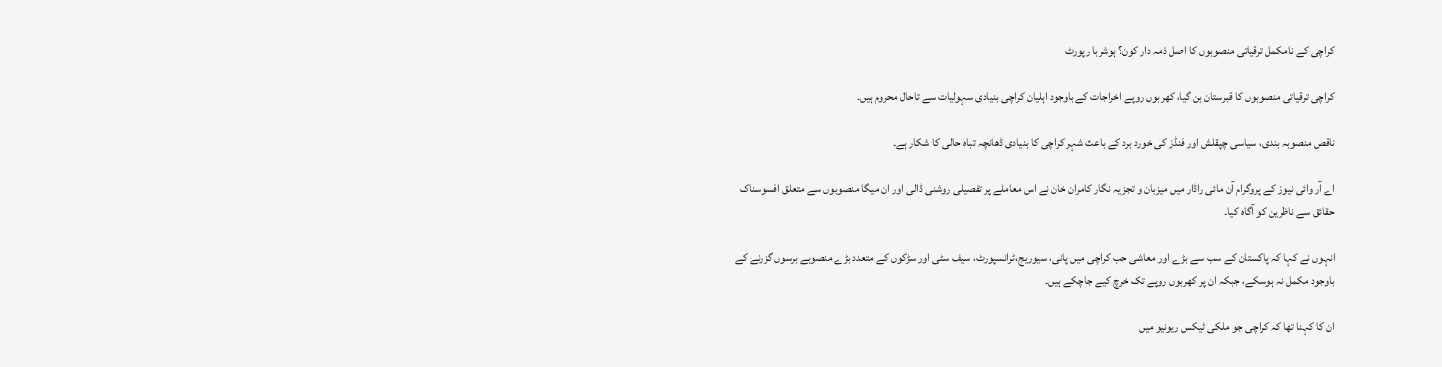کراچی کے نامکمل ترقیاتی منصوبوں کا اصل ذمہ دار کون؟ ہوشربا رپورٹ

کراچی ترقیاتی منصوبوں کا قبرستان بن گیا، کھربوں روپے اخراجات کے باوجود اہلیان کراچی بنیادی سہولیات سے تاحال محروم ہیں۔

ناقص منصوبہ بندی، سیاسی چپقلش اور فنڈز کی خورد برد کے باعث شہر کراچی کا بنیادی ڈھانچہ تباہ حالی کا شکار ہے۔

اے آر وائی نیوز کے پروگرام آن مائی راڈار میں میزبان و تجزیہ نگار کامران خان نے اس معاملے پر تفصیلی روشنی ڈالی اور ان میگا منصوبوں سے متعلق افسوسناک حقائق سے ناظرین کو آگاہ کیا۔

انہوں نے کہا کہ پاکستان کے سب سے بڑے اور معاشی حب کراچی میں پانی، سیوریج،ٹرانسپورٹ، سیف سٹی اور سڑکوں کے متعدد بڑے منصوبے برسوں گزرنے کے باوجود مکمل نہ ہوسکے، جبکہ ان پر کھربوں روپے تک خرچ کیے جاچکے ہیں۔

ان کا کہنا تھا کہ کراچی جو ملکی ٹیکس ریونیو میں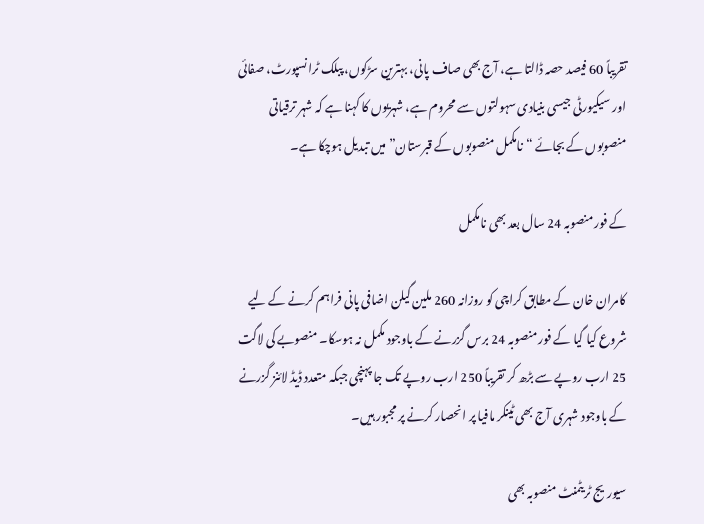تقریباً 60 فیصد حصہ ڈالتا ہے، آج بھی صاف پانی، بہترین سڑکوں، پبلک ٹرانسپورٹ، صفائی اور سیکیورٹی جیسی بنیادی سہولتوں سے محروم ہے، شہریوں کا کہنا ہے کہ شہر ترقیاتی منصوبوں کے بجائے “نامکمل منصوبوں کے قبرستان” میں تبدیل ہوچکا ہے۔

کے فور منصوبہ 24 سال بعد بھی نامکمل

کامران خان کے مطابق کراچی کو روزانہ 260 ملین گیلن اضافی پانی فراہم کرنے کے لیے شروع کیا گیا کے فور منصوبہ 24 برس گزرنے کے باوجود مکمل نہ ہوسکا۔ منصوبے کی لاگت 25 ارب روپے سے بڑھ کر تقریباً 250 ارب روپے تک جا پہنچی جبکہ متعدد ڈیڈ لائنز گزرنے کے باوجود شہری آج بھی ٹینکر مافیا پر انحصار کرنے پر مجبور ہیں۔

سیوریج ٹریٹمنٹ منصوبہ بھی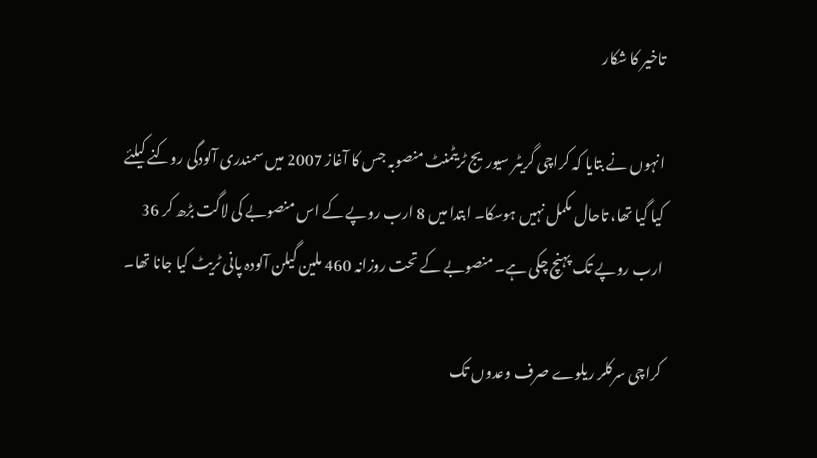تاخیر کا شکار

انہوں نے بتایا کہ کراچی گریٹر سیوریج ٹریٹمنٹ منصوبہ جس کا آغاز 2007 میں سمندری آلودگی روکنے کیلئے کیا گیا تھا، تاحال مکمل نہیں ہوسکا۔ ابتدا میں 8 ارب روپے کے اس منصوبے کی لاگت بڑھ کر 36 ارب روپے تک پہنچ چکی ہے۔ منصوبے کے تحت روزانہ 460 ملین گیلن آلودہ پانی ٹریٹ کیا جانا تھا۔

کراچی سرکلر ریلوے صرف وعدوں تک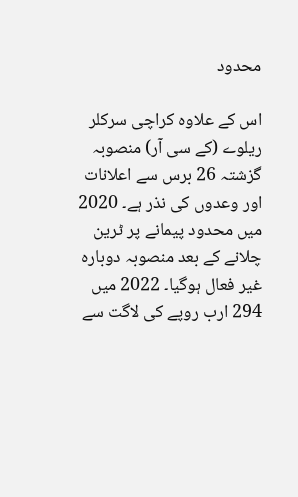محدود

اس کے علاوہ کراچی سرکلر ریلوے (کے سی آر) منصوبہ گزشتہ 26 برس سے اعلانات اور وعدوں کی نذر ہے۔ 2020 میں محدود پیمانے پر ٹرین چلانے کے بعد منصوبہ دوبارہ غیر فعال ہوگیا۔ 2022 میں 294 ارب روپے کی لاگت سے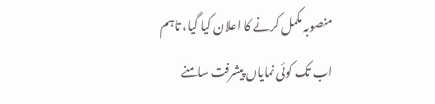منصوبہ مکمل کرنے کا اعلان کیا گیا، تاہم اب تک کوئی نمایاں پیشرفت سامنے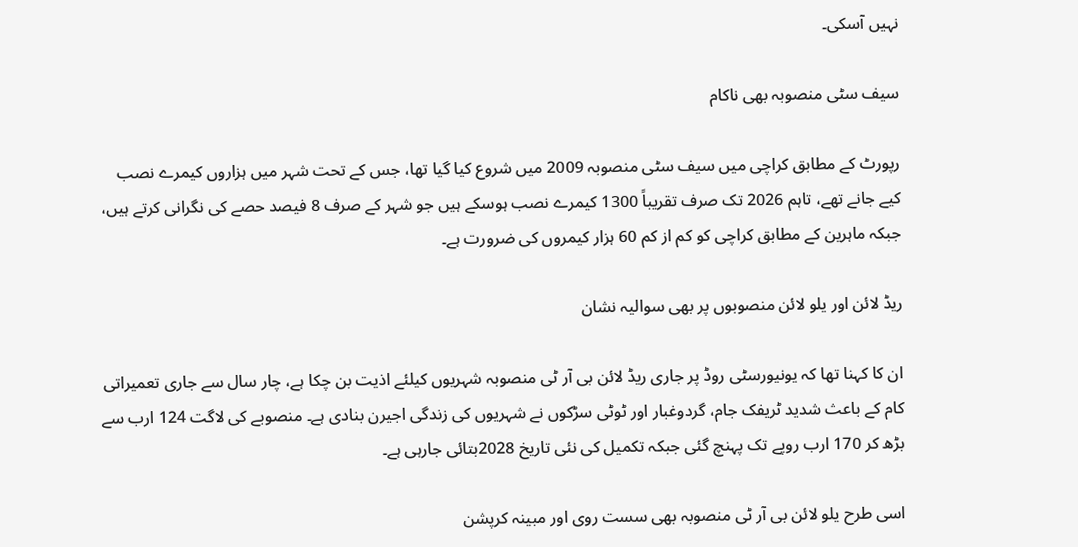نہیں آسکی۔

سیف سٹی منصوبہ بھی ناکام

رپورٹ کے مطابق کراچی میں سیف سٹی منصوبہ 2009 میں شروع کیا گیا تھا، جس کے تحت شہر میں ہزاروں کیمرے نصب کیے جانے تھے، تاہم 2026 تک صرف تقریباً 1300 کیمرے نصب ہوسکے ہیں جو شہر کے صرف 8 فیصد حصے کی نگرانی کرتے ہیں، جبکہ ماہرین کے مطابق کراچی کو کم از کم 60 ہزار کیمروں کی ضرورت ہے۔

ریڈ لائن اور یلو لائن منصوبوں پر بھی سوالیہ نشان

ان کا کہنا تھا کہ یونیورسٹی روڈ پر جاری ریڈ لائن بی آر ٹی منصوبہ شہریوں کیلئے اذیت بن چکا ہے، چار سال سے جاری تعمیراتی کام کے باعث شدید ٹریفک جام، گردوغبار اور ٹوٹی سڑکوں نے شہریوں کی زندگی اجیرن بنادی ہے۔ منصوبے کی لاگت 124 ارب سے بڑھ کر 170 ارب روپے تک پہنچ گئی جبکہ تکمیل کی نئی تاریخ 2028بتائی جارہی ہے۔

اسی طرح یلو لائن بی آر ٹی منصوبہ بھی سست روی اور مبینہ کرپشن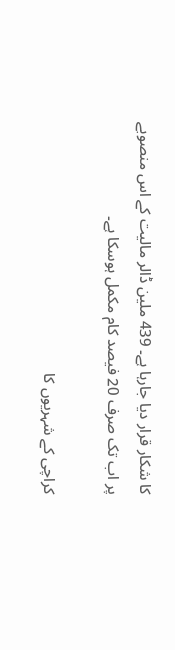کا شکار قرار دیا جارہا ہے۔ 439 ملین ڈالر مالیت کے اس منصوبے پر اب تک صرف 20 فیصد کام مکمل ہوسکا ہے۔

کراچی کے شہریوں کا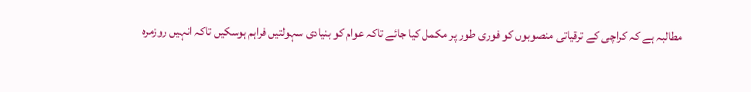مطالبہ ہے کہ کراچی کے ترقیاتی منصوبوں کو فوری طور پر مکمل کیا جائے تاکہ عوام کو بنیادی سہولتیں فراہم ہوسکیں تاکہ انہیں روزمرہ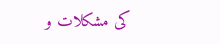کی مشکلات و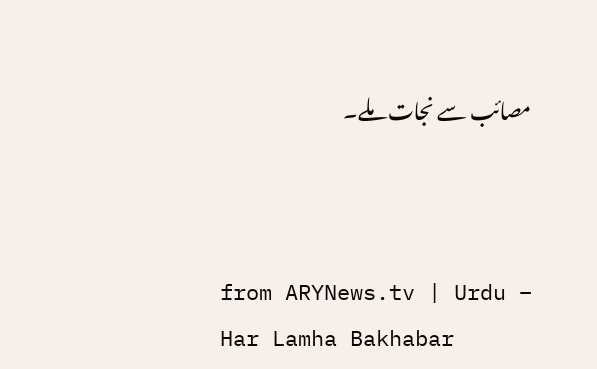مصائب سے نجات ملے۔



from ARYNews.tv | Urdu – Har Lamha Bakhabar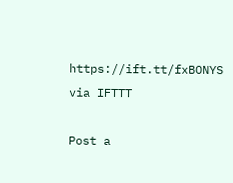https://ift.tt/fxBONYS
via IFTTT

Post a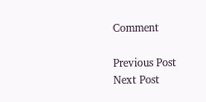Comment

Previous Post Next Post